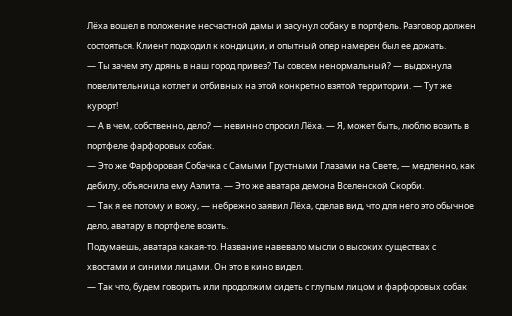Лёха вошел в положение несчастной дамы и засунул собаку в портфель. Разговор должен состояться. Клиент подходил к кондиции, и опытный опер намерен был ее дожать.
— Ты зачем эту дрянь в наш город привез? Ты совсем ненормальный? — выдохнула повелительница котлет и отбивных на этой конкретно взятой территории. — Тут же курорт!
— А в чем, собственно, дело? — невинно спросил Лёха. — Я, может быть, люблю возить в портфеле фарфоровых собак.
— Это же Фарфоровая Собачка с Самыми Грустными Глазами на Свете, — медленно, как дебилу, объяснила ему Аэлита. — Это же аватара демона Вселенской Скорби.
— Так я ее потому и вожу, — небрежно заявил Лёха, сделав вид, что для него это обычное дело, аватару в портфеле возить.
Подумаешь, аватара какая-то. Название навевало мысли о высоких существах с хвостами и синими лицами. Он это в кино видел.
— Так что, будем говорить или продолжим сидеть с глупым лицом и фарфоровых собак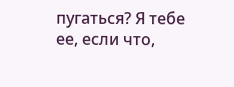пугаться? Я тебе ее, если что,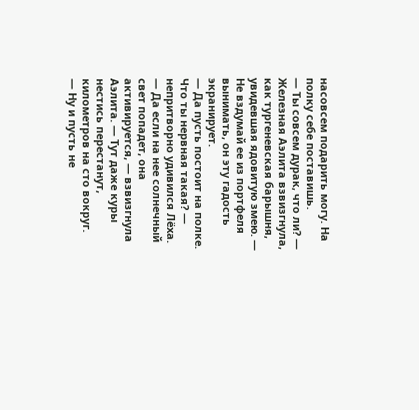насовсем подарить могу. На полку себе поставишь.
— Ты совсем дурак, что ли? — Железная Аэлита взвизгнула, как тургеневская барышня, увидевшая ядовитую змею. — Не вздумай ее из портфеля вынимать, он эту гадость экранирует.
— Да пусть постоит на полке. Что ты нервная такая? — непритворно удивился Лёха.
— Да если на нее солнечный свет попадет, она активируется, — взвизгнула Аэлита. — Тут даже куры нестись перестанут, километров на сто вокруг.
— Ну и пусть не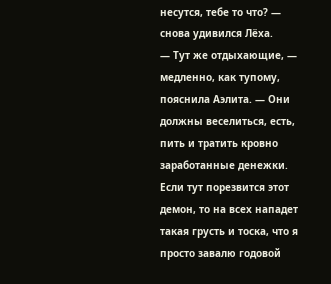несутся, тебе то что? — снова удивился Лёха.
— Тут же отдыхающие, — медленно, как тупому, пояснила Аэлита. — Они должны веселиться, есть, пить и тратить кровно заработанные денежки. Если тут порезвится этот демон, то на всех нападет такая грусть и тоска, что я просто завалю годовой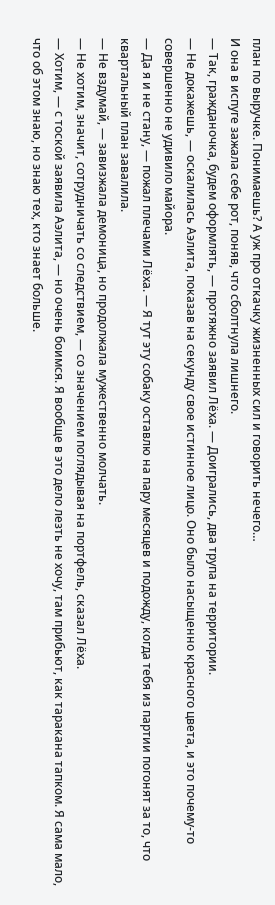план по выручке. Понимаешь? А уж про откачку жизненных сил и говорить нечего…
И она в испуге зажала себе рот, поняв, что сболтнула лишнего.
— Так, гражданочка, будем оформлять, — протяжно заявил Лёха. — Доигрались, два трупа на территории.
— Не докажешь, — оскалилась Аэлита, показав на секунду свое истинное лицо. Оно было насыщенно красного цвета, и это почему-то совершенно не удивило майора.
— Да я и не стану, — пожал плечами Лёха. — Я тут эту собаку оставлю на пару месяцев и подожду, когда тебя из партии погонят за то, что квартальный план завалила.
— Не вздумай, — завизжала демоница, но продолжала мужественно молчать.
— Не хотим, значит, сотрудничать со следствием, — со значением поглядывая на портфель, сказал Лёха.
— Хотим, — с тоской заявила Аэлита, — но очень боимся. Я вообще в это дело лезть не хочу, там прибьют, как таракана тапком. Я сама мало, что об этом знаю, но знаю тех, кто знает больше.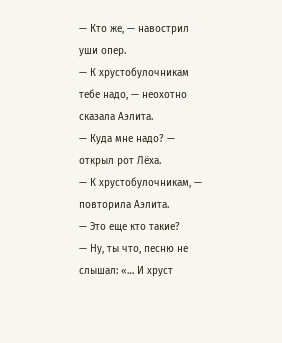— Кто же, — навострил уши опер.
— К хрустобулочникам тебе надо, — неохотно сказала Аэлита.
— Куда мне надо? — открыл рот Лёха.
— К хрустобулочникам, — повторила Аэлита.
— Это еще кто такие?
— Ну, ты что, песню не слышал: «… И хруст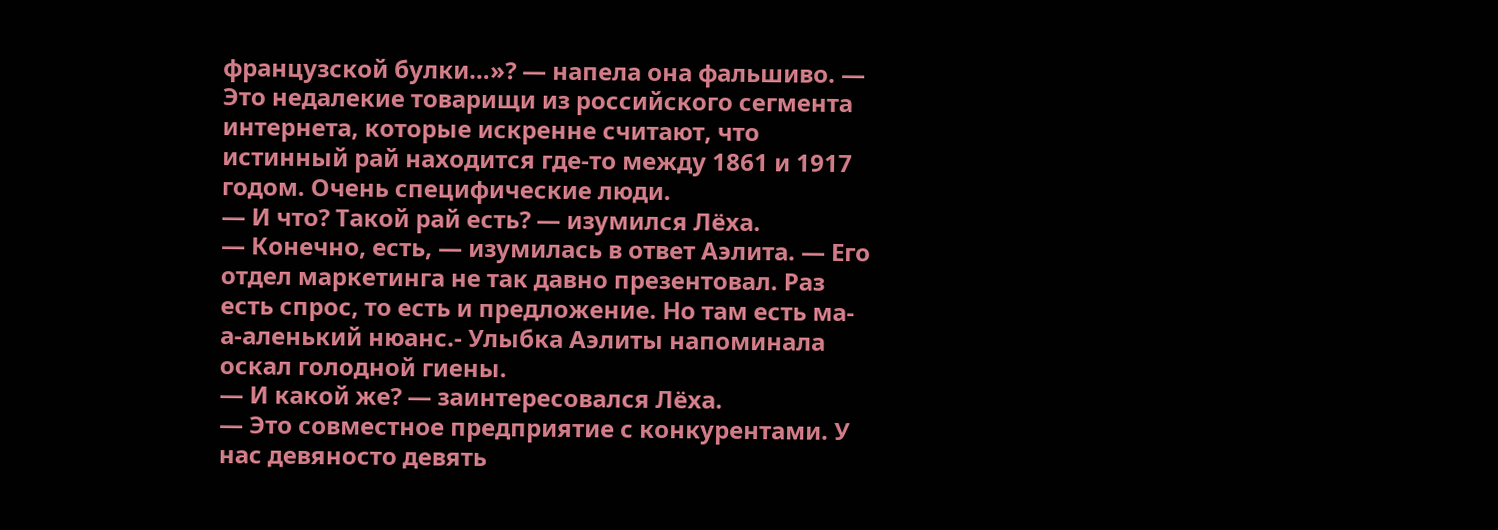французской булки…»? — напела она фальшиво. — Это недалекие товарищи из российского сегмента интернета, которые искренне считают, что истинный рай находится где-то между 1861 и 1917 годом. Очень специфические люди.
— И что? Такой рай есть? — изумился Лёха.
— Конечно, есть, — изумилась в ответ Аэлита. — Его отдел маркетинга не так давно презентовал. Раз есть спрос, то есть и предложение. Но там есть ма-а-аленький нюанс.- Улыбка Аэлиты напоминала оскал голодной гиены.
— И какой же? — заинтересовался Лёха.
— Это совместное предприятие с конкурентами. У нас девяносто девять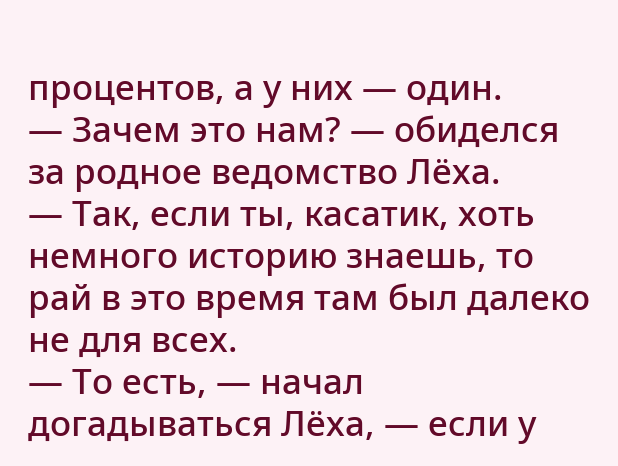процентов, а у них — один.
— Зачем это нам? — обиделся за родное ведомство Лёха.
— Так, если ты, касатик, хоть немного историю знаешь, то рай в это время там был далеко не для всех.
— То есть, — начал догадываться Лёха, — если у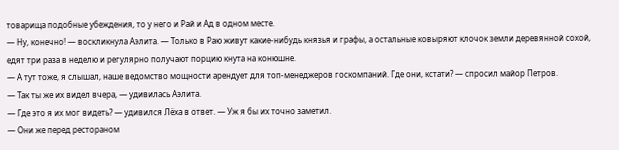товарища подобные убеждения, то у него и Рай и Ад в одном месте.
— Ну, конечно! — воскликнула Аэлита. — Только в Раю живут какие-нибудь князья и графы, а остальные ковыряют клочок земли деревянной сохой, едят три раза в неделю и регулярно получают порцию кнута на конюшне.
— А тут тоже, я слышал, наше ведомство мощности арендует для топ-менеджеров госкомпаний. Где они, кстати? — спросил майор Петров.
— Так ты же их видел вчера, — удивилась Аэлита.
— Где это я их мог видеть? — удивился Лёха в ответ. — Уж я бы их точно заметил.
— Они же перед рестораном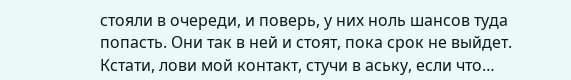стояли в очереди, и поверь, у них ноль шансов туда попасть. Они так в ней и стоят, пока срок не выйдет. Кстати, лови мой контакт, стучи в аську, если что…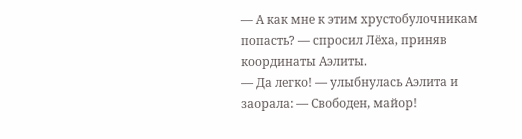— А как мне к этим хрустобулочникам попасть? — спросил Лёха, приняв координаты Аэлиты.
— Да легко! — улыбнулась Аэлита и заорала: — Свободен, майор!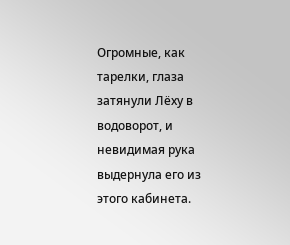Огромные, как тарелки, глаза затянули Лёху в водоворот, и невидимая рука выдернула его из этого кабинета.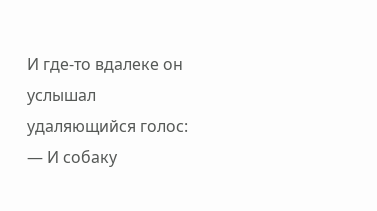И где-то вдалеке он услышал удаляющийся голос:
— И собаку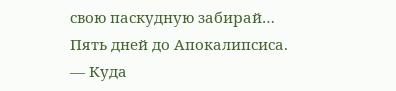свою паскудную забирай…
Пять дней до Апокалипсиса.
— Куда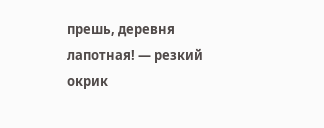прешь, деревня лапотная! — резкий окрик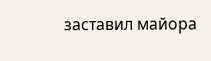заставил майора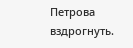Петрова вздрогнуть.